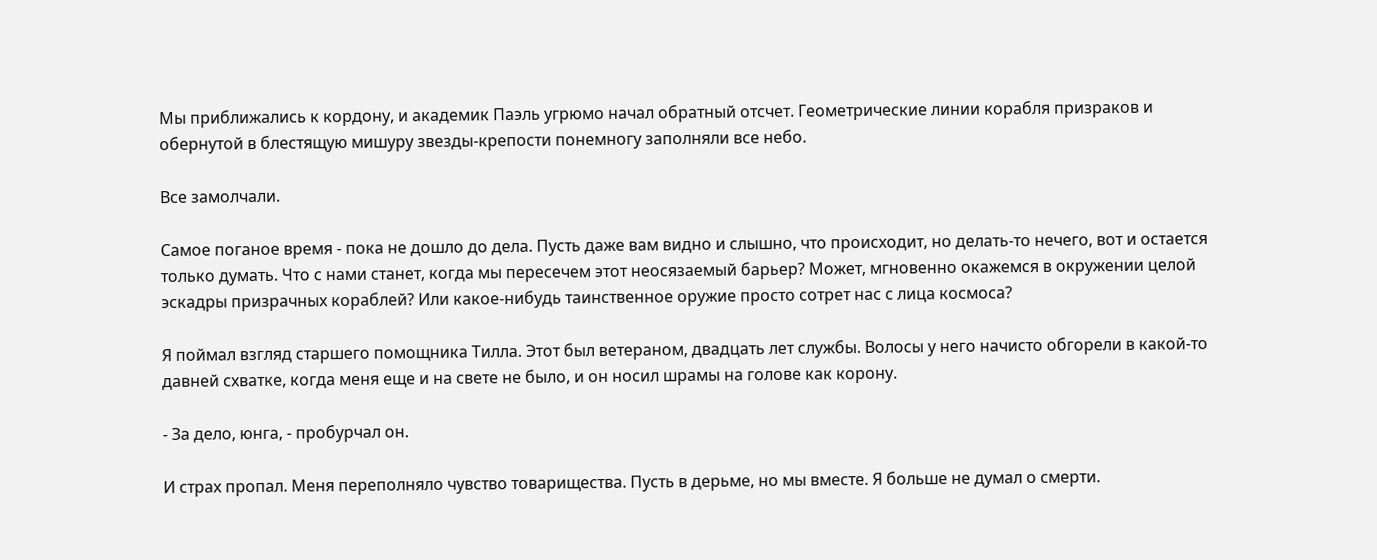Мы приближались к кордону, и академик Паэль угрюмо начал обратный отсчет. Геометрические линии корабля призраков и обернутой в блестящую мишуру звезды-крепости понемногу заполняли все небо.

Все замолчали.

Самое поганое время - пока не дошло до дела. Пусть даже вам видно и слышно, что происходит, но делать-то нечего, вот и остается только думать. Что с нами станет, когда мы пересечем этот неосязаемый барьер? Может, мгновенно окажемся в окружении целой эскадры призрачных кораблей? Или какое-нибудь таинственное оружие просто сотрет нас с лица космоса?

Я поймал взгляд старшего помощника Тилла. Этот был ветераном, двадцать лет службы. Волосы у него начисто обгорели в какой-то давней схватке, когда меня еще и на свете не было, и он носил шрамы на голове как корону.

- За дело, юнга, - пробурчал он.

И страх пропал. Меня переполняло чувство товарищества. Пусть в дерьме, но мы вместе. Я больше не думал о смерти.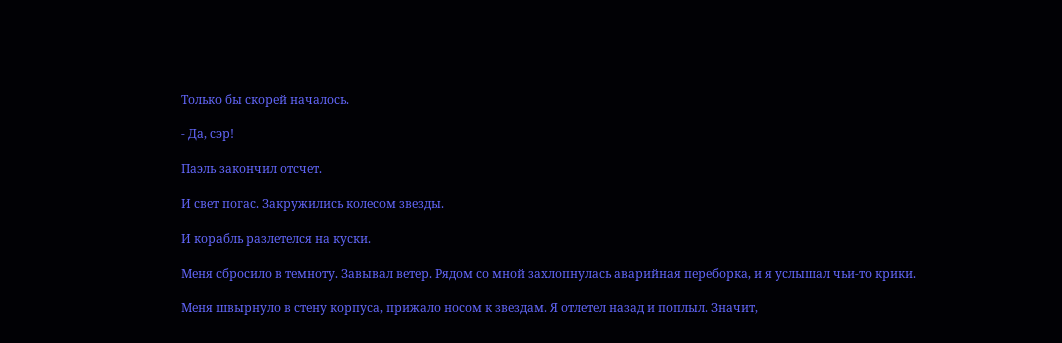Только бы скорей началось.

- Да, сэр!

Паэль закончил отсчет.

И свет погас. Закружились колесом звезды.

И корабль разлетелся на куски.

Меня сбросило в темноту. Завывал ветер. Рядом со мной захлопнулась аварийная переборка, и я услышал чьи-то крики.

Меня швырнуло в стену корпуса, прижало носом к звездам. Я отлетел назад и поплыл. Значит,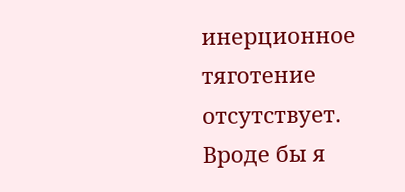инерционное тяготение отсутствует. Вроде бы я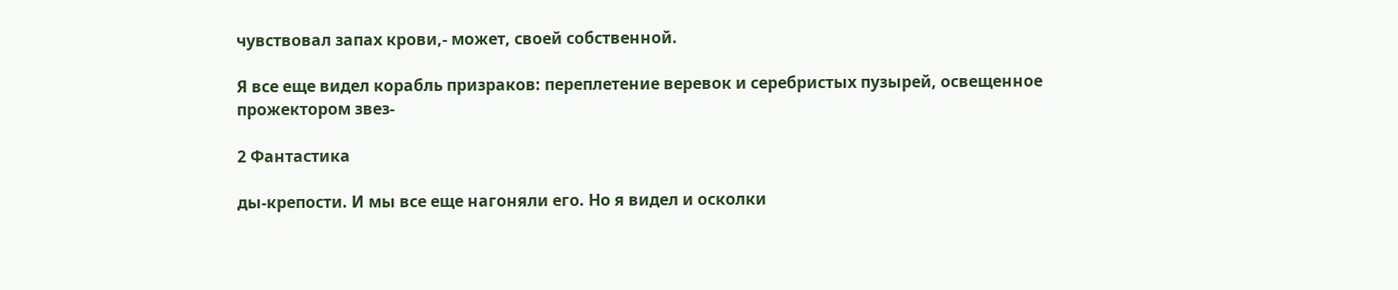чувствовал запах крови,- может, своей собственной.

Я все еще видел корабль призраков: переплетение веревок и серебристых пузырей, освещенное прожектором звез-

2 Фантастика

ды-крепости. И мы все еще нагоняли его. Но я видел и осколки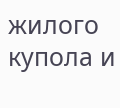жилого купола и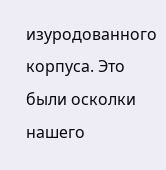изуродованного корпуса. Это были осколки нашего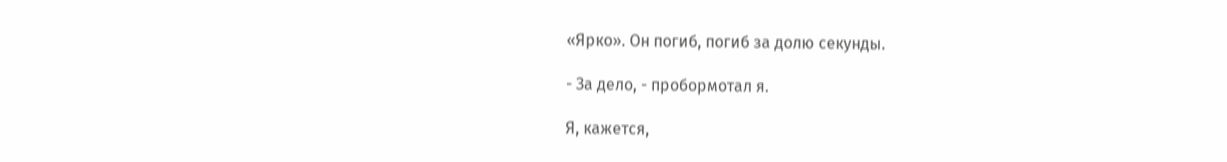«Ярко». Он погиб, погиб за долю секунды.

- За дело, - пробормотал я.

Я, кажется,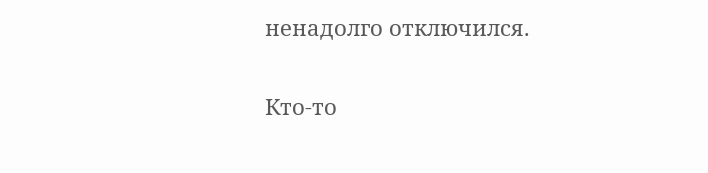ненадолго отключился.

Кто-то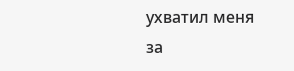ухватил меня за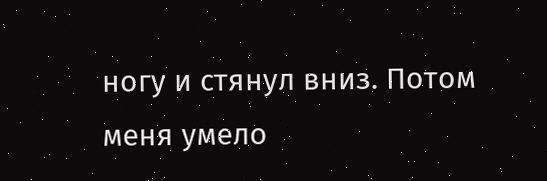ногу и стянул вниз. Потом меня умело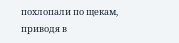похлопали по щекам, приводя в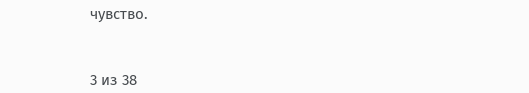чувство.



3 из 38